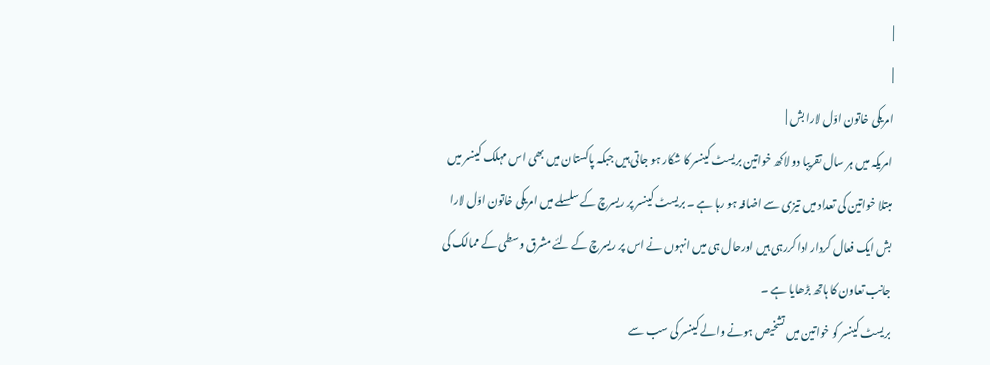|
|
امریکی خاتون اوّل لارا بش |
امریکہ میں ہر سال تقریبا دو لاکھ خواتین بریسٹ کینسر کا شکار ہو جاتی ہیں جبکہ پاکستان میں بھی اس مہلک کینسر میں مبتلا خواتین کی تعداد میں تیزی سے اضافہ ہو رہا ہے ۔ بریسٹ کینسر پر ریسرچ کے سلسلے میں امریکی خاتون اوّل لارا بش ایک فعال کردار ادا کررہی ہیں اورحال ہی میں انہوں نے اس پر ریسرچ کے لئے مشرق وسطی کے ممالک کی جانب تعاون کا ہاتھ بڑھایا ہے ۔
بریسٹ کینسر کو خواتین میں تشخیص ہونے والے کینسر کی سب سے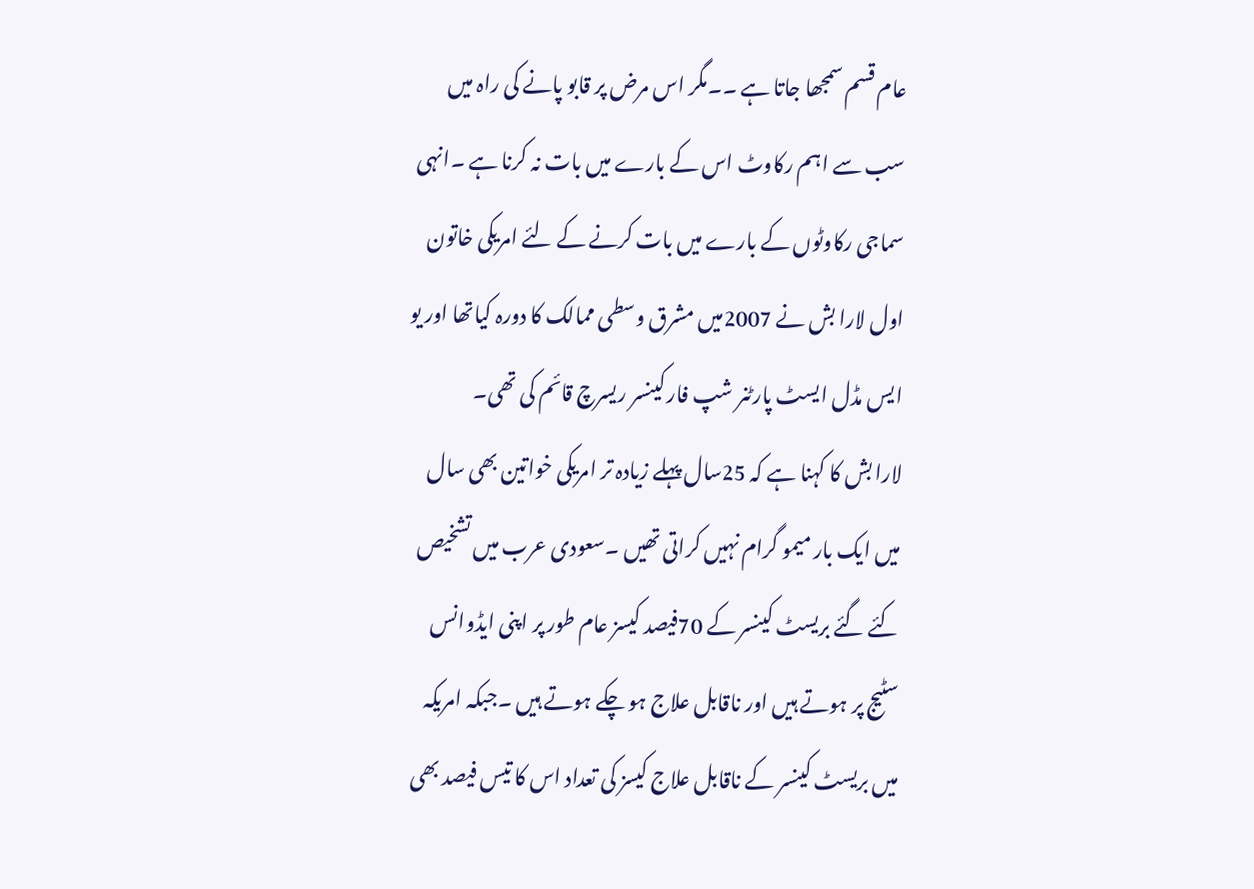عام قسم سمجھا جاتا ہے ۔۔مگر اس مرض پر قابو پانے کی راہ میں سب سے اہم رکاوٹ اس کے بارے میں بات نہ کرنا ہے ۔انہی سماجی رکاوٹوں کے بارے میں بات کرنے کے لئے امریکی خاتون اول لارا بش نے 2007میں مشرق وسطی ممالک کا دورہ کیاتھا اور یو ایس مڈل ایسٹ پارٹنر شپ فار کینسر ریسرچ قائم کی تھی۔
لارا بش کا کہنا ہے کہ 25سال پہلے زیادہ تر امریکی خواتین بھی سال میں ایک بار میمو گرام نہیں کراتی تھیں ۔سعودی عرب میں تشخیص کئے گئے بریسٹ کینسر کے 70فیصد کیسز عام طور پر اپنی ایڈوانس سٹیج پر ہوتے ہیں اور ناقابل علاج ہو چکے ہوتے ہیں ۔جبکہ امریکہ میں بریسٹ کینسر کے ناقابل علاج کیسز کی تعداد اس کا تیس فیصد بھی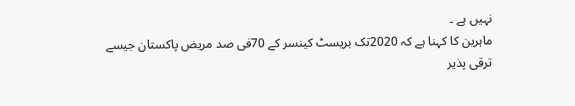نہیں ہے ۔
ماہرین کا کہنا ہے کہ 2020تک بریسٹ کینسر کے 70فی صد مریض پاکستان جیسے ترقی پذیر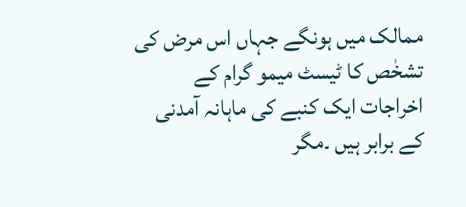ممالک میں ہونگے جہاں اس مرض کی تشخٰص کا ٹیسٹ میمو گرام کے اخراجات ایک کنبے کی ماہانہ آمدنی کے برابر ہیں ۔مگر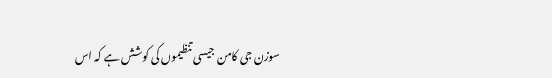سوزن جی کامن جیسی تنظیموں کی کوشش ہے کہ اس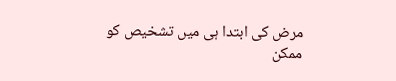مرض کی ابتدا ہی میں تشخیص کو ممکن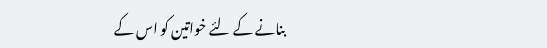بنانے کے لئے خواتین کو اس کے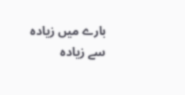بارے میں زیادہ سے زیادہ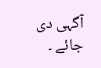آگہی دی جائے ۔